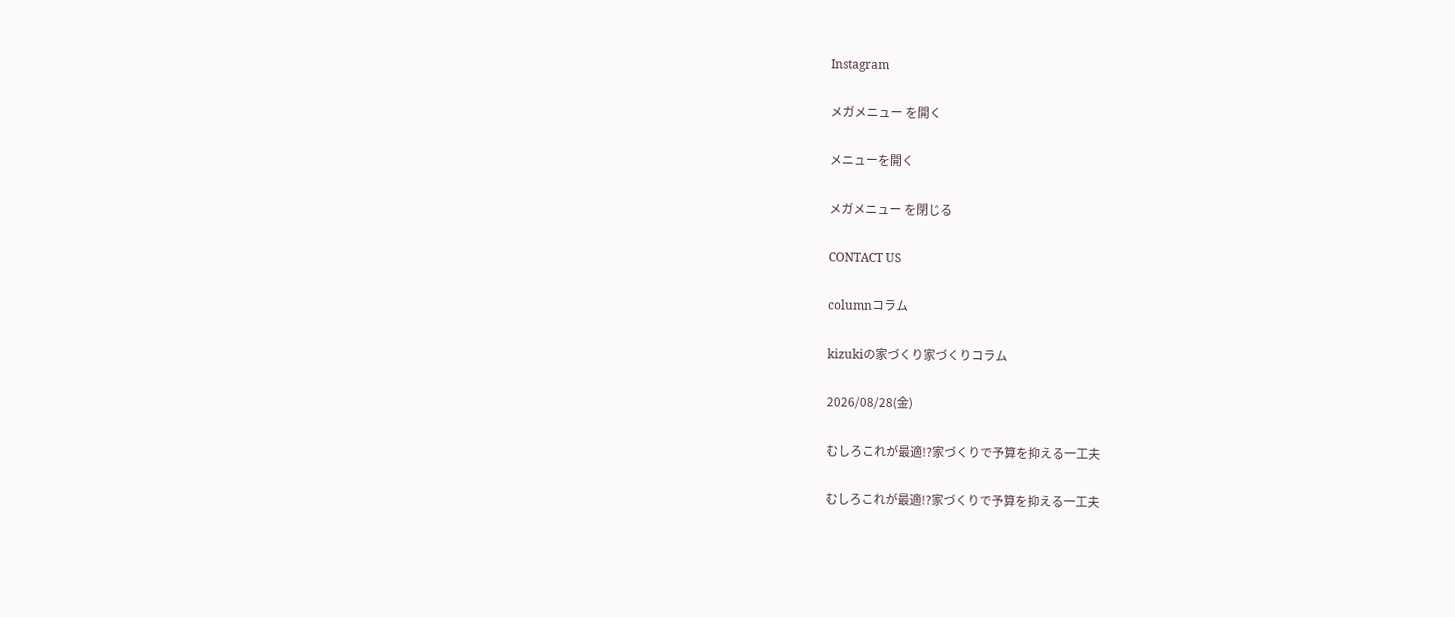Instagram

メガメニュー を開く

メニューを開く

メガメニュー を閉じる

CONTACT US

columnコラム

kizukiの家づくり家づくりコラム

2026/08/28(金)

むしろこれが最適!?家づくりで予算を抑える一工夫

むしろこれが最適!?家づくりで予算を抑える一工夫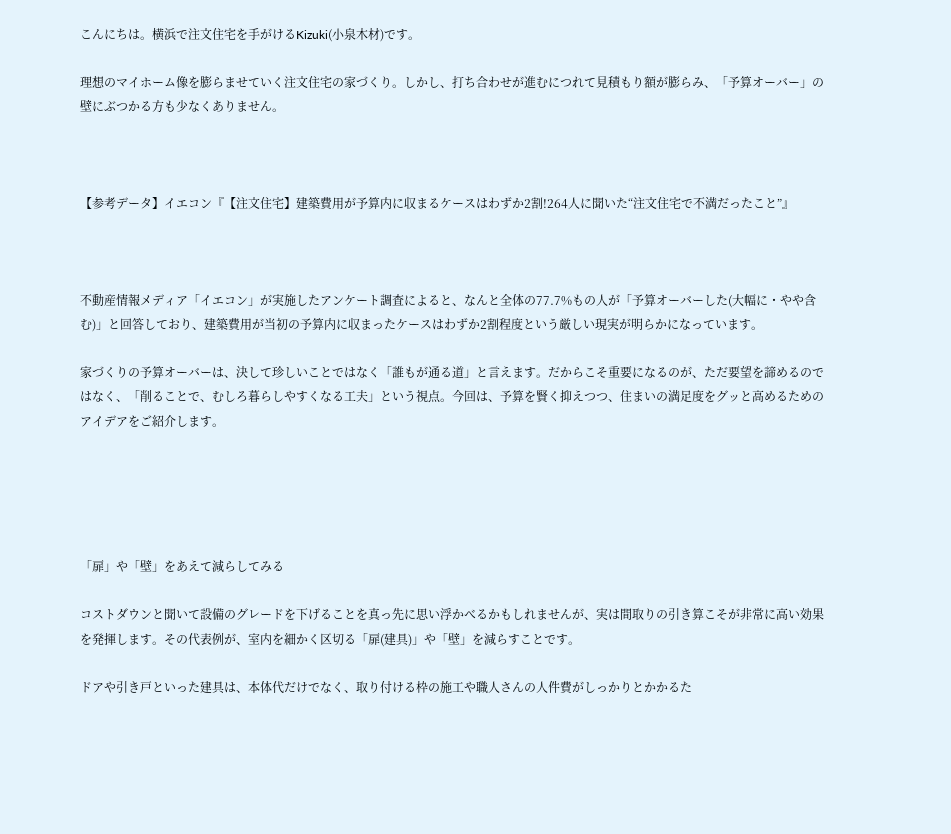こんにちは。横浜で注文住宅を手がけるKizuki(小泉木材)です。

理想のマイホーム像を膨らませていく注文住宅の家づくり。しかし、打ち合わせが進むにつれて見積もり額が膨らみ、「予算オーバー」の壁にぶつかる方も少なくありません。



【参考データ】イエコン『【注文住宅】建築費用が予算内に収まるケースはわずか2割!264人に聞いた“注文住宅で不満だったこと”』



不動産情報メディア「イエコン」が実施したアンケート調査によると、なんと全体の77.7%もの人が「予算オーバーした(大幅に・やや含む)」と回答しており、建築費用が当初の予算内に収まったケースはわずか2割程度という厳しい現実が明らかになっています。

家づくりの予算オーバーは、決して珍しいことではなく「誰もが通る道」と言えます。だからこそ重要になるのが、ただ要望を諦めるのではなく、「削ることで、むしろ暮らしやすくなる工夫」という視点。今回は、予算を賢く抑えつつ、住まいの満足度をグッと高めるためのアイデアをご紹介します。





「扉」や「壁」をあえて減らしてみる

コストダウンと聞いて設備のグレードを下げることを真っ先に思い浮かべるかもしれませんが、実は間取りの引き算こそが非常に高い効果を発揮します。その代表例が、室内を細かく区切る「扉(建具)」や「壁」を減らすことです。

ドアや引き戸といった建具は、本体代だけでなく、取り付ける枠の施工や職人さんの人件費がしっかりとかかるた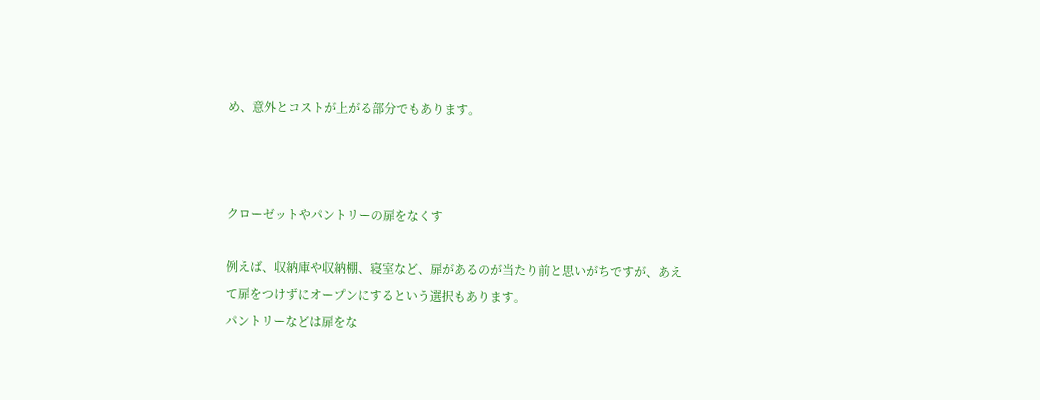め、意外とコストが上がる部分でもあります。



クローゼットやパントリーの扉をなくす

例えば、収納庫や収納棚、寝室など、扉があるのが当たり前と思いがちですが、あえて扉をつけずにオープンにするという選択もあります。
パントリーなどは扉をな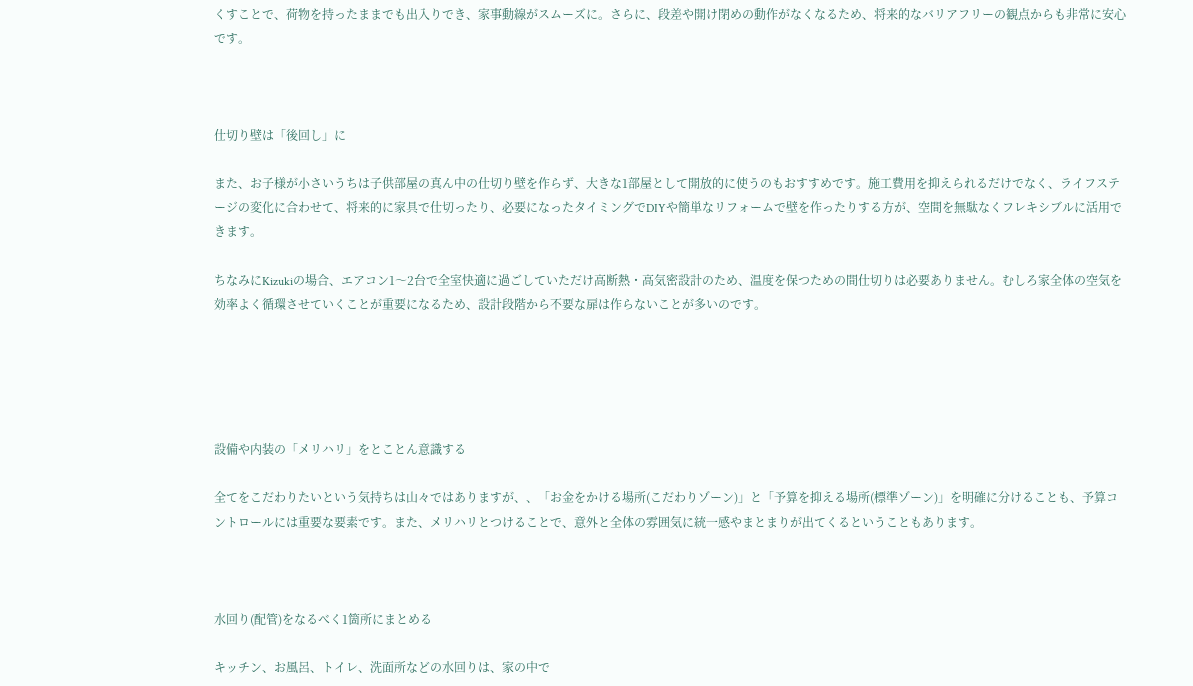くすことで、荷物を持ったままでも出入りでき、家事動線がスムーズに。さらに、段差や開け閉めの動作がなくなるため、将来的なバリアフリーの観点からも非常に安心です。



仕切り壁は「後回し」に

また、お子様が小さいうちは子供部屋の真ん中の仕切り壁を作らず、大きな1部屋として開放的に使うのもおすすめです。施工費用を抑えられるだけでなく、ライフステージの変化に合わせて、将来的に家具で仕切ったり、必要になったタイミングでDIYや簡単なリフォームで壁を作ったりする方が、空間を無駄なくフレキシブルに活用できます。

ちなみにKizukiの場合、エアコン1〜2台で全室快適に過ごしていただけ高断熱・高気密設計のため、温度を保つための間仕切りは必要ありません。むしろ家全体の空気を効率よく循環させていくことが重要になるため、設計段階から不要な扉は作らないことが多いのです。





設備や内装の「メリハリ」をとことん意識する

全てをこだわりたいという気持ちは山々ではありますが、、「お金をかける場所(こだわりゾーン)」と「予算を抑える場所(標準ゾーン)」を明確に分けることも、予算コントロールには重要な要素です。また、メリハリとつけることで、意外と全体の雰囲気に統一感やまとまりが出てくるということもあります。



水回り(配管)をなるべく1箇所にまとめる

キッチン、お風呂、トイレ、洗面所などの水回りは、家の中で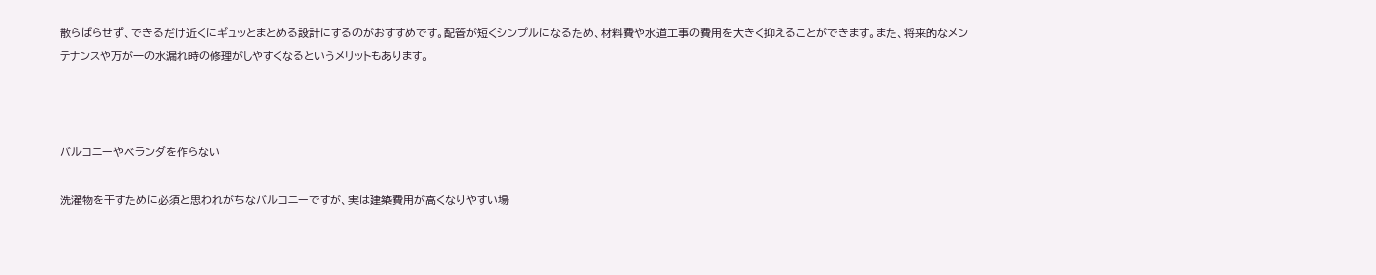散らばらせず、できるだけ近くにギュッとまとめる設計にするのがおすすめです。配管が短くシンプルになるため、材料費や水道工事の費用を大きく抑えることができます。また、将来的なメンテナンスや万が一の水漏れ時の修理がしやすくなるというメリットもあります。



バルコニーやベランダを作らない

洗濯物を干すために必須と思われがちなバルコニーですが、実は建築費用が高くなりやすい場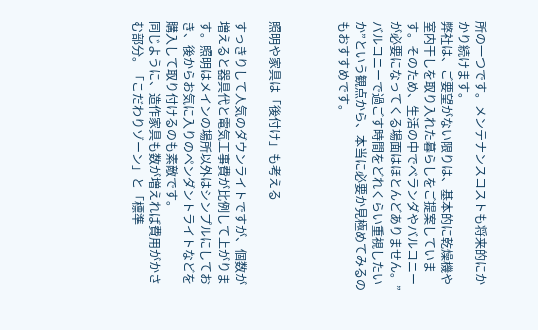所の一つです。メンテナンスコストも将来的にかかり続けます。
弊社は、ご要望がない限りは、基本的に乾燥機や室内干しを取り入れた暮らしをご提案しています。そのため、生活の中でベランダやバルコニーが必要になってくる場面はほとんどありません。”バルコニーで過ごす時間をどれくらい重視したいか”という観点から、本当に必要か見極めてみるのもおすすめです。



照明や家具は「後付け」も考える

すっきりして人気のダウンライトですが、個数が増えると器具代と電気工事費が比例して上がります。照明はメインの場所以外はシンプルにしておき、後からお気に入りのペンダントライトなどを購入して取り付けるのも素敵です。
同じように、造作家具も数が増えれば費用がかさむ部分。「こだわりゾーン」と「標準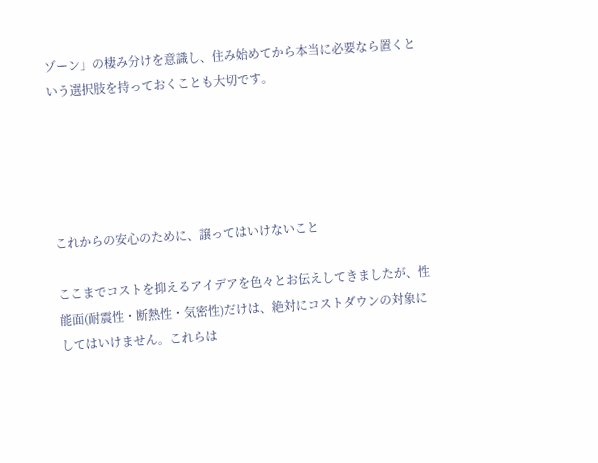ゾーン」の棲み分けを意識し、住み始めてから本当に必要なら置くという選択肢を持っておくことも大切です。





これからの安心のために、譲ってはいけないこと

ここまでコストを抑えるアイデアを色々とお伝えしてきましたが、性能面(耐震性・断熱性・気密性)だけは、絶対にコストダウンの対象にしてはいけません。これらは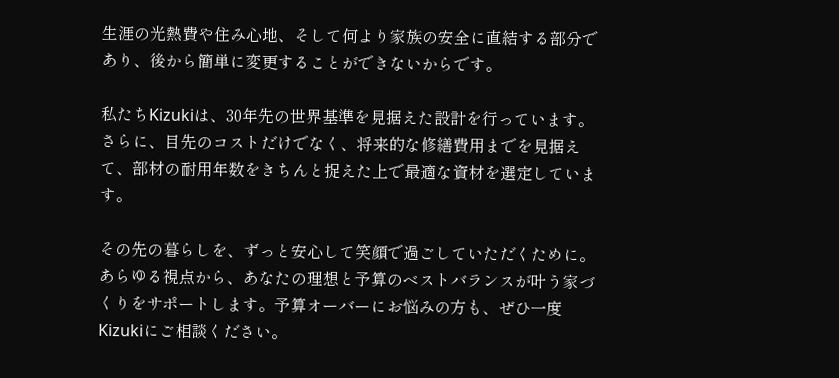生涯の光熱費や住み心地、そして何より家族の安全に直結する部分であり、後から簡単に変更することができないからです。

私たちKizukiは、30年先の世界基準を見据えた設計を行っています。さらに、目先のコストだけでなく、将来的な修繕費用までを見据えて、部材の耐用年数をきちんと捉えた上で最適な資材を選定しています。

その先の暮らしを、ずっと安心して笑顔で過ごしていただくために。
あらゆる視点から、あなたの理想と予算のベストバランスが叶う家づくりをサポートします。予算オーバーにお悩みの方も、ぜひ一度Kizukiにご相談ください。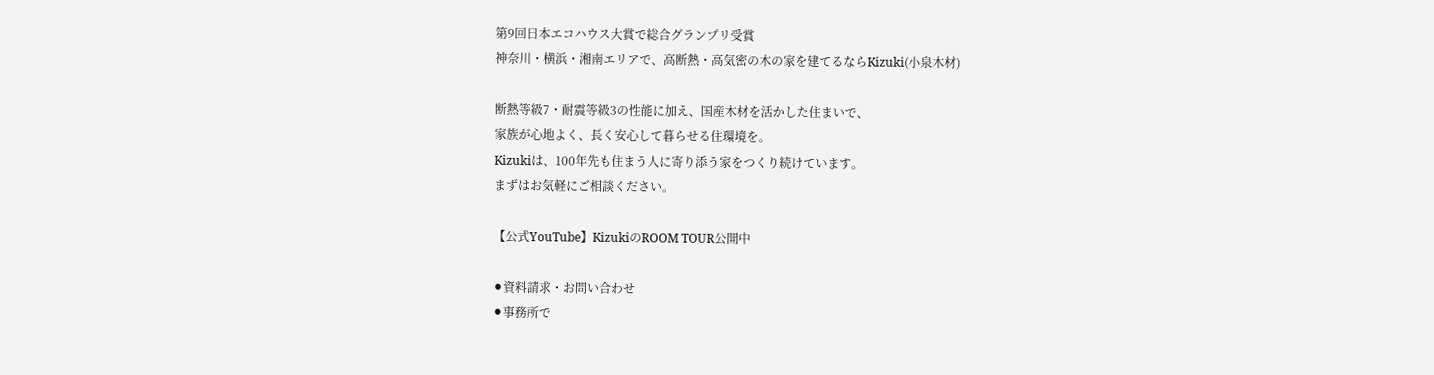第9回日本エコハウス大賞で総合グランプリ受賞
神奈川・横浜・湘南エリアで、高断熱・高気密の木の家を建てるならKizuki(小泉木材)

断熱等級7・耐震等級3の性能に加え、国産木材を活かした住まいで、
家族が心地よく、長く安心して暮らせる住環境を。
Kizukiは、100年先も住まう人に寄り添う家をつくり続けています。
まずはお気軽にご相談ください。

【公式YouTube】KizukiのROOM TOUR公開中

⚫資料請求・お問い合わせ
⚫事務所で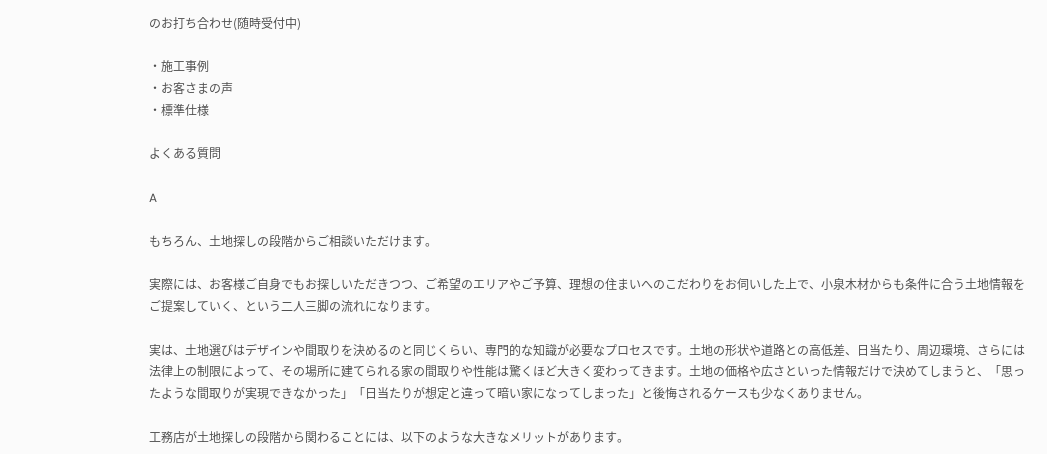のお打ち合わせ(随時受付中)

・施工事例
・お客さまの声
・標準仕様

よくある質問

A

もちろん、土地探しの段階からご相談いただけます。

実際には、お客様ご自身でもお探しいただきつつ、ご希望のエリアやご予算、理想の住まいへのこだわりをお伺いした上で、小泉木材からも条件に合う土地情報をご提案していく、という二人三脚の流れになります。

実は、土地選びはデザインや間取りを決めるのと同じくらい、専門的な知識が必要なプロセスです。土地の形状や道路との高低差、日当たり、周辺環境、さらには法律上の制限によって、その場所に建てられる家の間取りや性能は驚くほど大きく変わってきます。土地の価格や広さといった情報だけで決めてしまうと、「思ったような間取りが実現できなかった」「日当たりが想定と違って暗い家になってしまった」と後悔されるケースも少なくありません。

工務店が土地探しの段階から関わることには、以下のような大きなメリットがあります。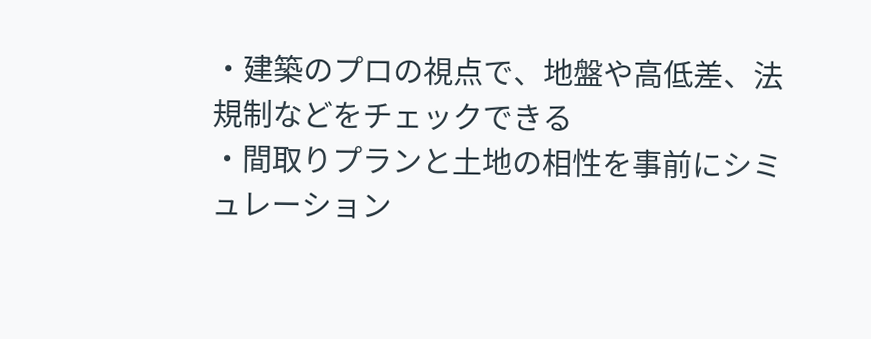・建築のプロの視点で、地盤や高低差、法規制などをチェックできる
・間取りプランと土地の相性を事前にシミュレーション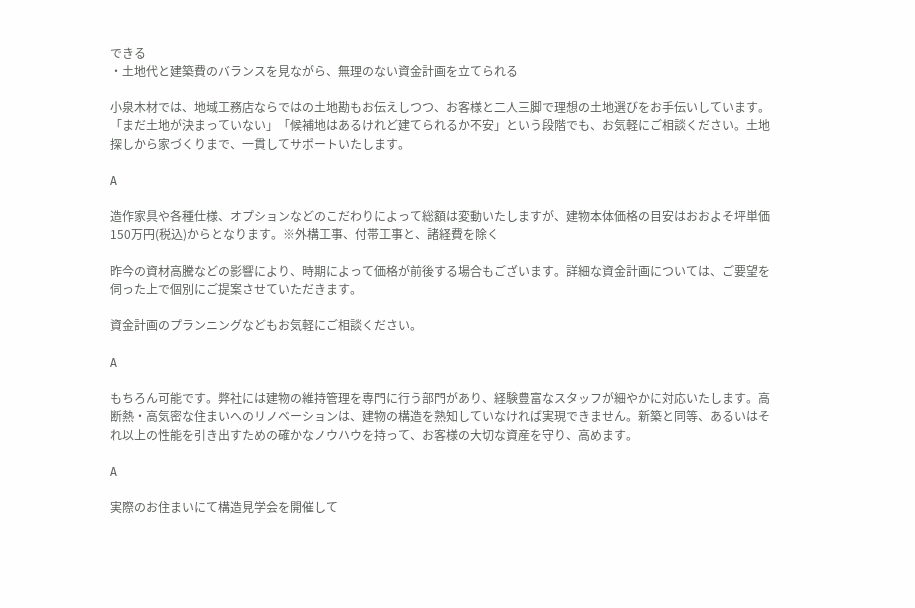できる
・土地代と建築費のバランスを見ながら、無理のない資金計画を立てられる

小泉木材では、地域工務店ならではの土地勘もお伝えしつつ、お客様と二人三脚で理想の土地選びをお手伝いしています。「まだ土地が決まっていない」「候補地はあるけれど建てられるか不安」という段階でも、お気軽にご相談ください。土地探しから家づくりまで、一貫してサポートいたします。

A

造作家具や各種仕様、オプションなどのこだわりによって総額は変動いたしますが、建物本体価格の目安はおおよそ坪単価150万円(税込)からとなります。※外構工事、付帯工事と、諸経費を除く

昨今の資材高騰などの影響により、時期によって価格が前後する場合もございます。詳細な資金計画については、ご要望を伺った上で個別にご提案させていただきます。

資金計画のプランニングなどもお気軽にご相談ください。

A

もちろん可能です。弊社には建物の維持管理を専門に行う部門があり、経験豊富なスタッフが細やかに対応いたします。高断熱・高気密な住まいへのリノベーションは、建物の構造を熟知していなければ実現できません。新築と同等、あるいはそれ以上の性能を引き出すための確かなノウハウを持って、お客様の大切な資産を守り、高めます。

A

実際のお住まいにて構造見学会を開催して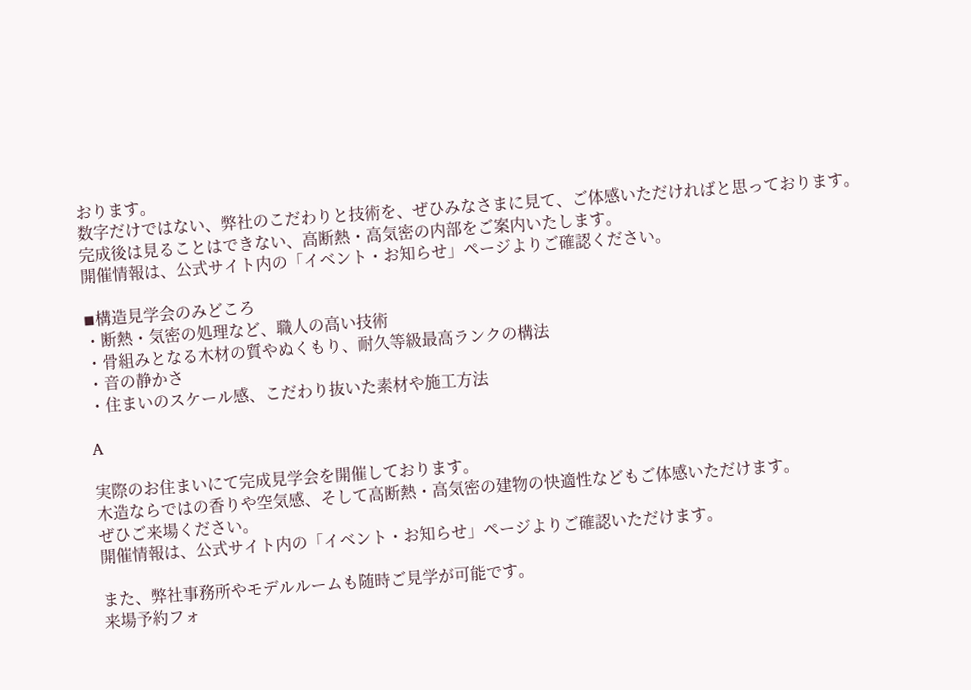おります。
数字だけではない、弊社のこだわりと技術を、ぜひみなさまに見て、ご体感いただければと思っております。
完成後は見ることはできない、高断熱・高気密の内部をご案内いたします。
開催情報は、公式サイト内の「イベント・お知らせ」ページよりご確認ください。

◾構造見学会のみどころ
・断熱・気密の処理など、職人の高い技術
・骨組みとなる木材の質やぬくもり、耐久等級最高ランクの構法
・音の静かさ
・住まいのスケール感、こだわり抜いた素材や施工方法

A

実際のお住まいにて完成見学会を開催しております。
木造ならではの香りや空気感、そして高断熱・高気密の建物の快適性などもご体感いただけます。
ぜひご来場ください。
開催情報は、公式サイト内の「イベント・お知らせ」ページよりご確認いただけます。

また、弊社事務所やモデルルームも随時ご見学が可能です。
来場予約フォ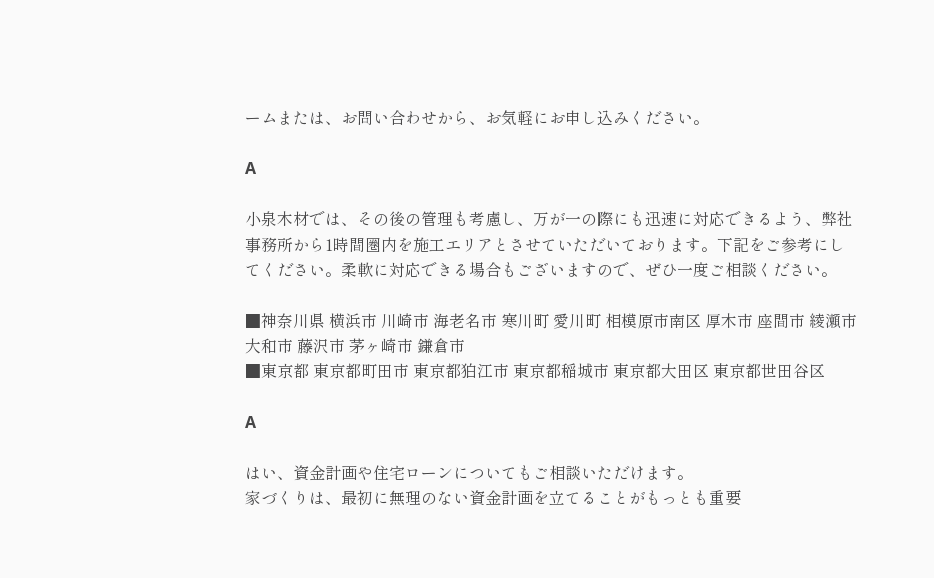ームまたは、お問い合わせから、お気軽にお申し込みください。

A

小泉木材では、その後の管理も考慮し、万が一の際にも迅速に対応できるよう、弊社事務所から1時間圏内を施工エリアとさせていただいております。下記をご参考にしてください。柔軟に対応できる場合もございますので、ぜひ一度ご相談ください。

■神奈川県 横浜市 川崎市 海老名市 寒川町 愛川町 相模原市南区 厚木市 座間市 綾瀬市 大和市 藤沢市 茅ヶ崎市 鎌倉市
■東京都 東京都町田市 東京都狛江市 東京都稲城市 東京都大田区 東京都世田谷区

A

はい、資金計画や住宅ローンについてもご相談いただけます。
家づくりは、最初に無理のない資金計画を立てることがもっとも重要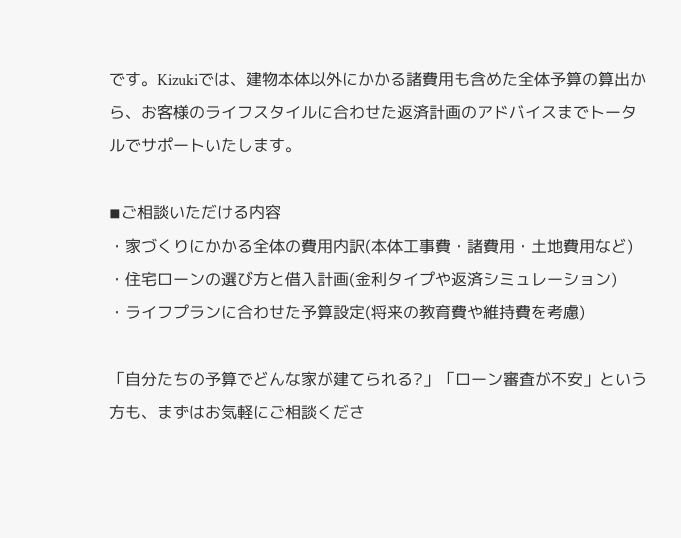です。Kizukiでは、建物本体以外にかかる諸費用も含めた全体予算の算出から、お客様のライフスタイルに合わせた返済計画のアドバイスまでトータルでサポートいたします。

◾ご相談いただける内容
・家づくりにかかる全体の費用内訳(本体工事費・諸費用・土地費用など)
・住宅ローンの選び方と借入計画(金利タイプや返済シミュレーション)
・ライフプランに合わせた予算設定(将来の教育費や維持費を考慮)

「自分たちの予算でどんな家が建てられる?」「ローン審査が不安」という方も、まずはお気軽にご相談くださ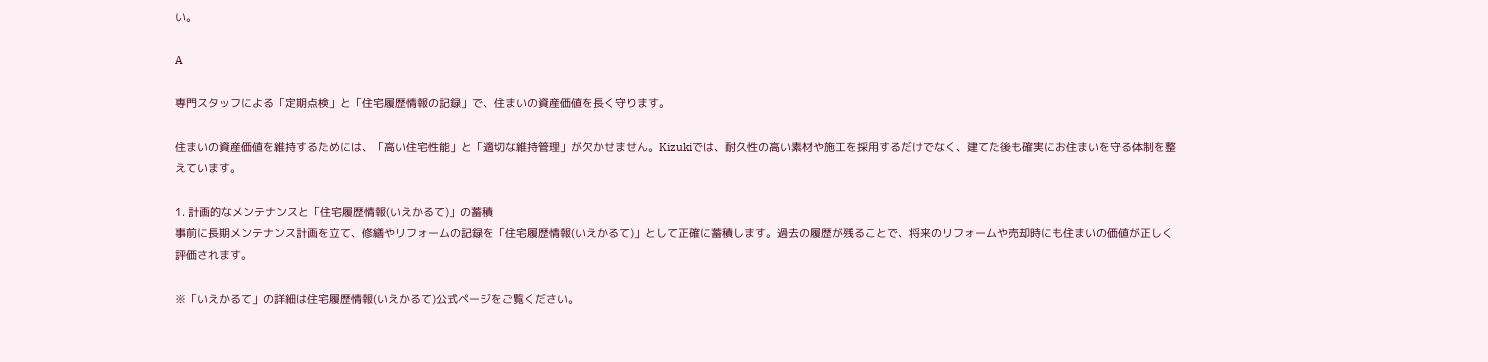い。

A

専門スタッフによる「定期点検」と「住宅履歴情報の記録」で、住まいの資産価値を長く守ります。

住まいの資産価値を維持するためには、「高い住宅性能」と「適切な維持管理」が欠かせません。Kizukiでは、耐久性の高い素材や施工を採用するだけでなく、建てた後も確実にお住まいを守る体制を整えています。

1. 計画的なメンテナンスと「住宅履歴情報(いえかるて)」の蓄積
事前に長期メンテナンス計画を立て、修繕やリフォームの記録を「住宅履歴情報(いえかるて)」として正確に蓄積します。過去の履歴が残ることで、将来のリフォームや売却時にも住まいの価値が正しく評価されます。

※「いえかるて」の詳細は住宅履歴情報(いえかるて)公式ページをご覧ください。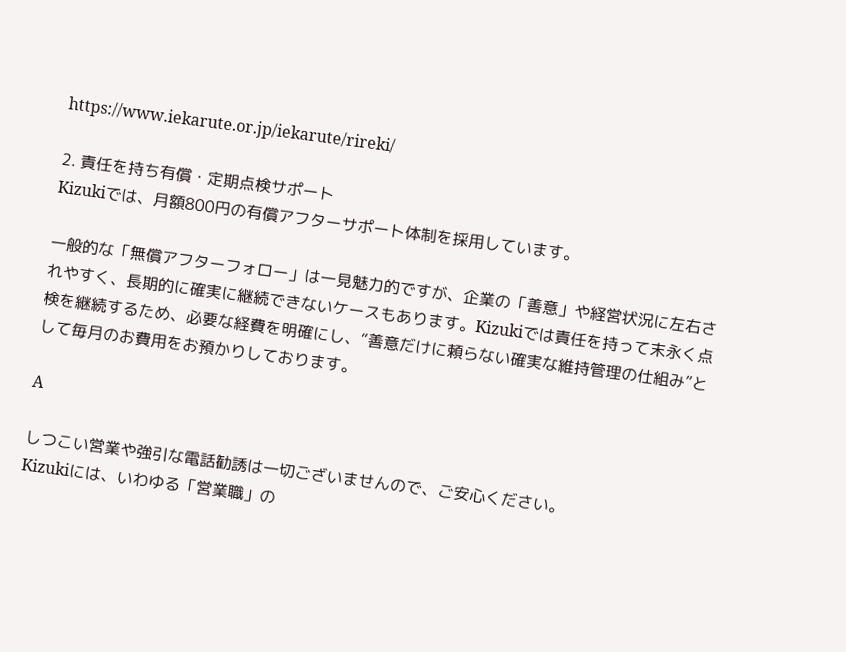https://www.iekarute.or.jp/iekarute/rireki/

2. 責任を持ち有償・定期点検サポート
Kizukiでは、月額800円の有償アフターサポート体制を採用しています。

一般的な「無償アフターフォロー」は一見魅力的ですが、企業の「善意」や経営状況に左右されやすく、長期的に確実に継続できないケースもあります。Kizukiでは責任を持って末永く点検を継続するため、必要な経費を明確にし、“善意だけに頼らない確実な維持管理の仕組み”として毎月のお費用をお預かりしております。

A

しつこい営業や強引な電話勧誘は一切ございませんので、ご安心ください。
Kizukiには、いわゆる「営業職」の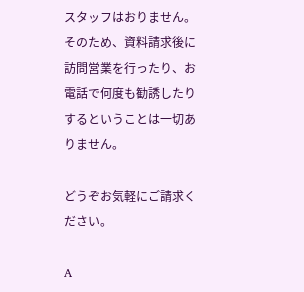スタッフはおりません。そのため、資料請求後に訪問営業を行ったり、お電話で何度も勧誘したりするということは一切ありません。

どうぞお気軽にご請求ください。

A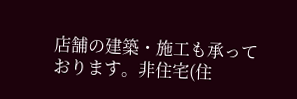店舗の建築・施工も承っております。非住宅(住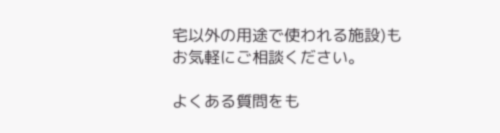宅以外の用途で使われる施設)もお気軽にご相談ください。

よくある質問をも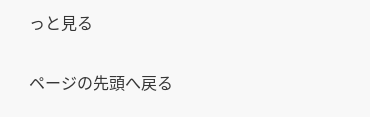っと見る

ページの先頭へ戻る